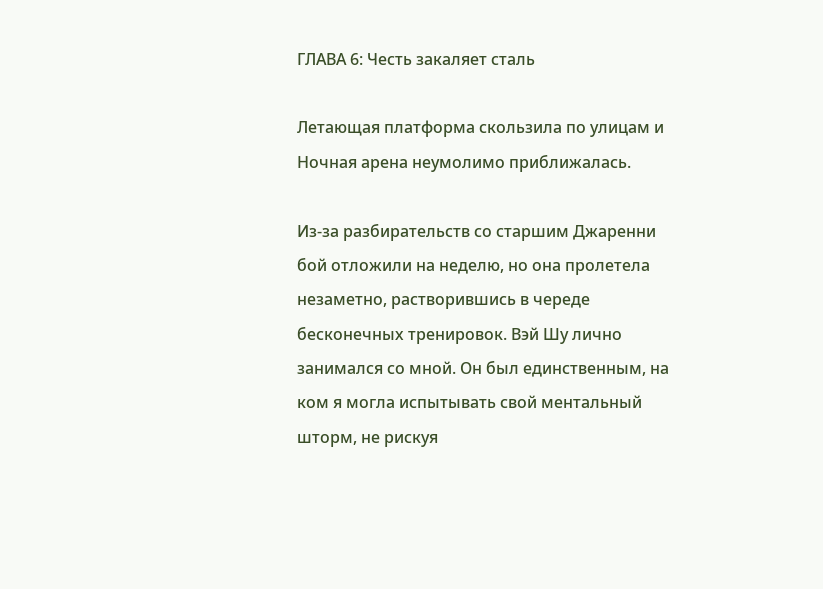ГЛАВА 6: Честь закаляет сталь

Летающая платформа скользила по улицам и Ночная арена неумолимо приближалась.

Из-за разбирательств со старшим Джаренни бой отложили на неделю, но она пролетела незаметно, растворившись в череде бесконечных тренировок. Вэй Шу лично занимался со мной. Он был единственным, на ком я могла испытывать свой ментальный шторм, не рискуя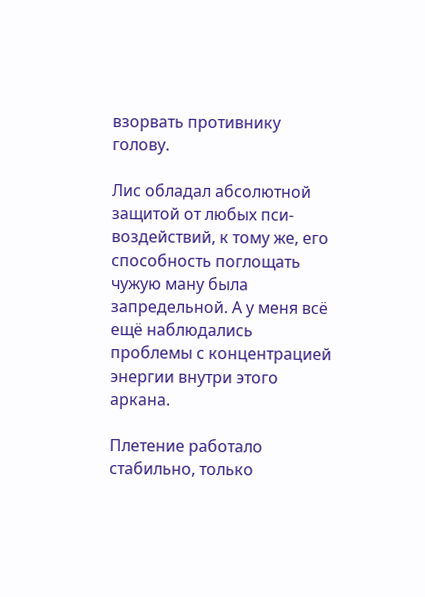взорвать противнику голову.

Лис обладал абсолютной защитой от любых пси-воздействий, к тому же, его способность поглощать чужую ману была запредельной. А у меня всё ещё наблюдались проблемы с концентрацией энергии внутри этого аркана.

Плетение работало стабильно, только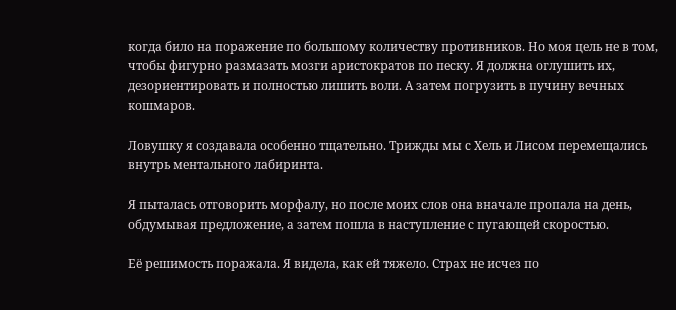когда било на поражение по большому количеству противников. Но моя цель не в том, чтобы фигурно размазать мозги аристократов по песку. Я должна оглушить их, дезориентировать и полностью лишить воли. А затем погрузить в пучину вечных кошмаров.

Ловушку я создавала особенно тщательно. Трижды мы с Хель и Лисом перемещались внутрь ментального лабиринта.

Я пыталась отговорить морфалу, но после моих слов она вначале пропала на день, обдумывая предложение, а затем пошла в наступление с пугающей скоростью.

Её решимость поражала. Я видела, как ей тяжело. Страх не исчез по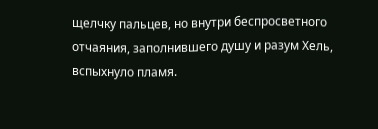щелчку пальцев, но внутри беспросветного отчаяния, заполнившего душу и разум Хель, вспыхнуло пламя.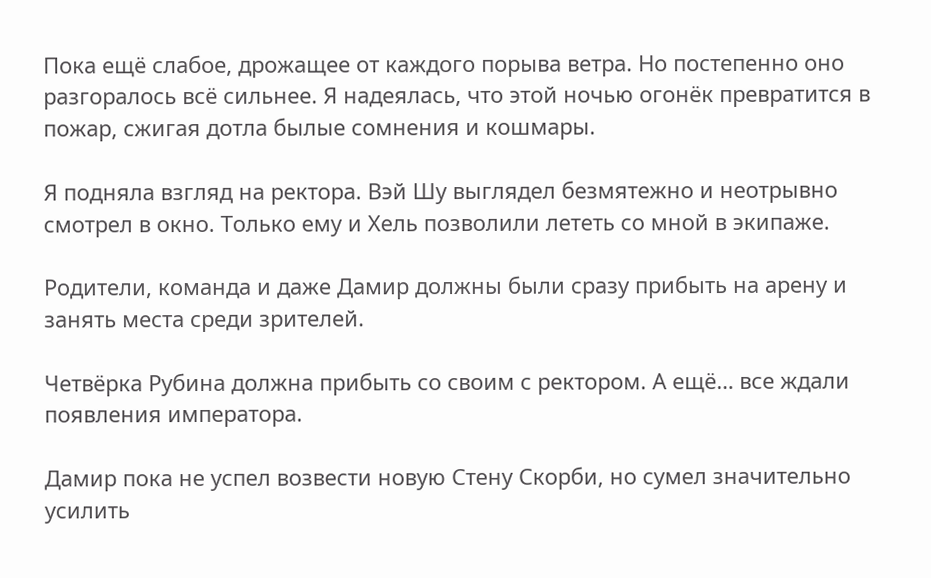Пока ещё слабое, дрожащее от каждого порыва ветра. Но постепенно оно разгоралось всё сильнее. Я надеялась, что этой ночью огонёк превратится в пожар, сжигая дотла былые сомнения и кошмары.

Я подняла взгляд на ректора. Вэй Шу выглядел безмятежно и неотрывно смотрел в окно. Только ему и Хель позволили лететь со мной в экипаже.

Родители, команда и даже Дамир должны были сразу прибыть на арену и занять места среди зрителей.

Четвёрка Рубина должна прибыть со своим с ректором. А ещё… все ждали появления императора.

Дамир пока не успел возвести новую Стену Скорби, но сумел значительно усилить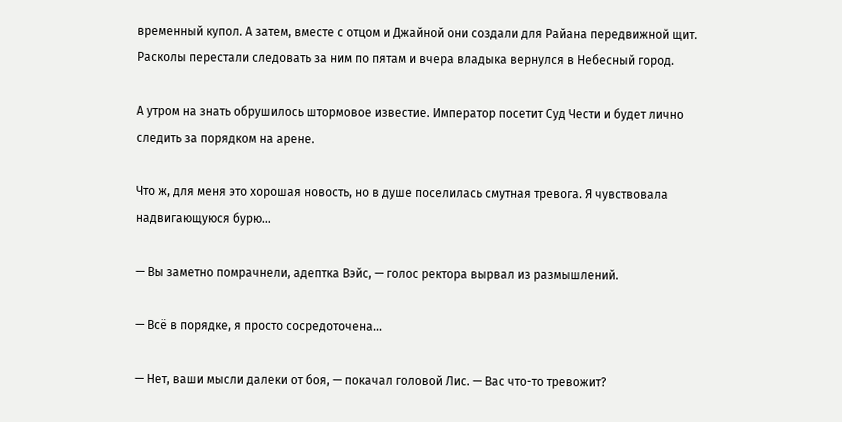временный купол. А затем, вместе с отцом и Джайной они создали для Райана передвижной щит. Расколы перестали следовать за ним по пятам и вчера владыка вернулся в Небесный город.

А утром на знать обрушилось штормовое известие. Император посетит Суд Чести и будет лично следить за порядком на арене.

Что ж, для меня это хорошая новость, но в душе поселилась смутная тревога. Я чувствовала надвигающуюся бурю…

— Вы заметно помрачнели, адептка Вэйс, — голос ректора вырвал из размышлений.

— Всё в порядке, я просто сосредоточена…

— Нет, ваши мысли далеки от боя, — покачал головой Лис. — Вас что-то тревожит?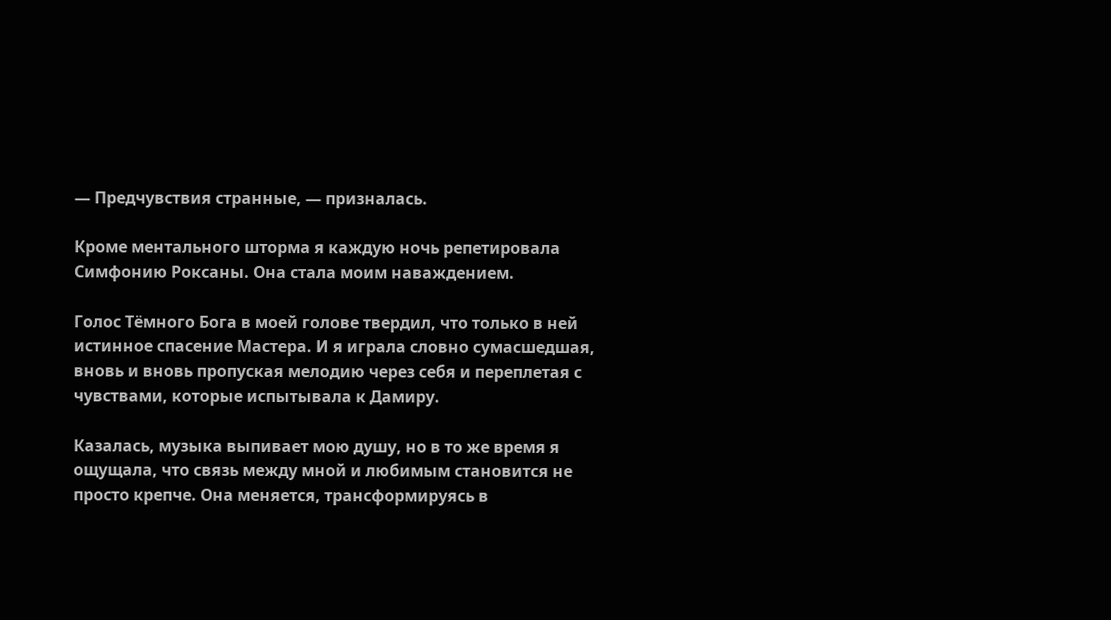— Предчувствия странные, — призналась.

Кроме ментального шторма я каждую ночь репетировала Симфонию Роксаны. Она стала моим наваждением.

Голос Тёмного Бога в моей голове твердил, что только в ней истинное спасение Мастера. И я играла словно сумасшедшая, вновь и вновь пропуская мелодию через себя и переплетая с чувствами, которые испытывала к Дамиру.

Казалась, музыка выпивает мою душу, но в то же время я ощущала, что связь между мной и любимым становится не просто крепче. Она меняется, трансформируясь в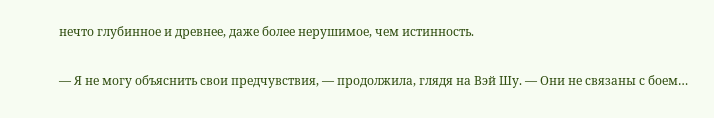нечто глубинное и древнее, даже более нерушимое, чем истинность.

— Я не могу объяснить свои предчувствия, — продолжила, глядя на Вэй Шу. — Они не связаны с боем…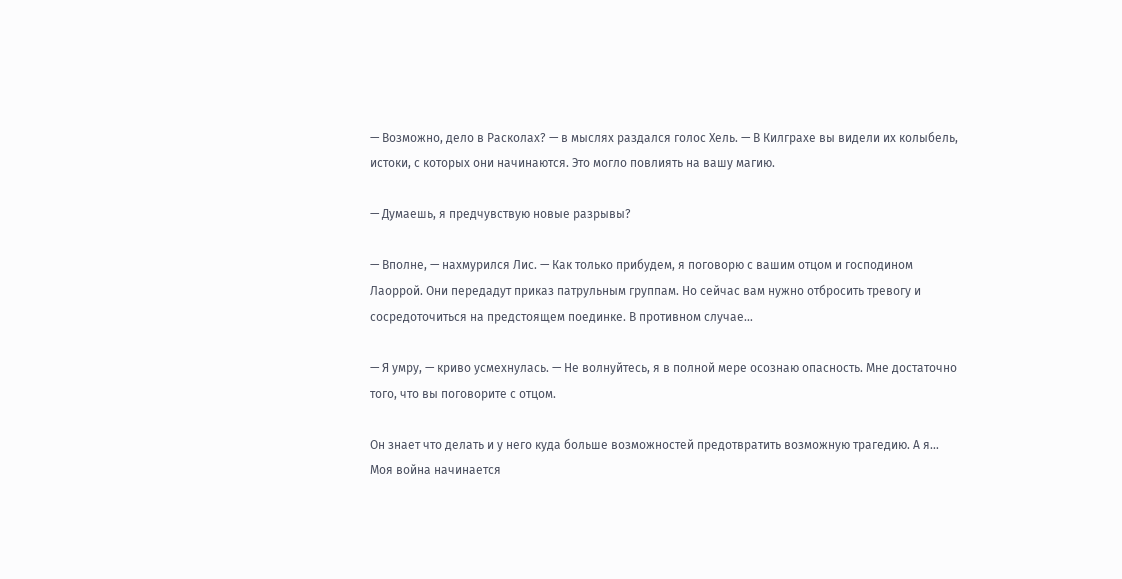— Возможно, дело в Расколах? — в мыслях раздался голос Хель. — В Килграхе вы видели их колыбель, истоки, с которых они начинаются. Это могло повлиять на вашу магию.

— Думаешь, я предчувствую новые разрывы?

— Вполне, — нахмурился Лис. — Как только прибудем, я поговорю с вашим отцом и господином Лаоррой. Они передадут приказ патрульным группам. Но сейчас вам нужно отбросить тревогу и сосредоточиться на предстоящем поединке. В противном случае…

— Я умру, — криво усмехнулась. — Не волнуйтесь, я в полной мере осознаю опасность. Мне достаточно того, что вы поговорите с отцом.

Он знает что делать и у него куда больше возможностей предотвратить возможную трагедию. А я… Моя война начинается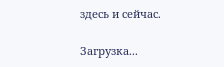здесь и сейчас.

Загрузка...